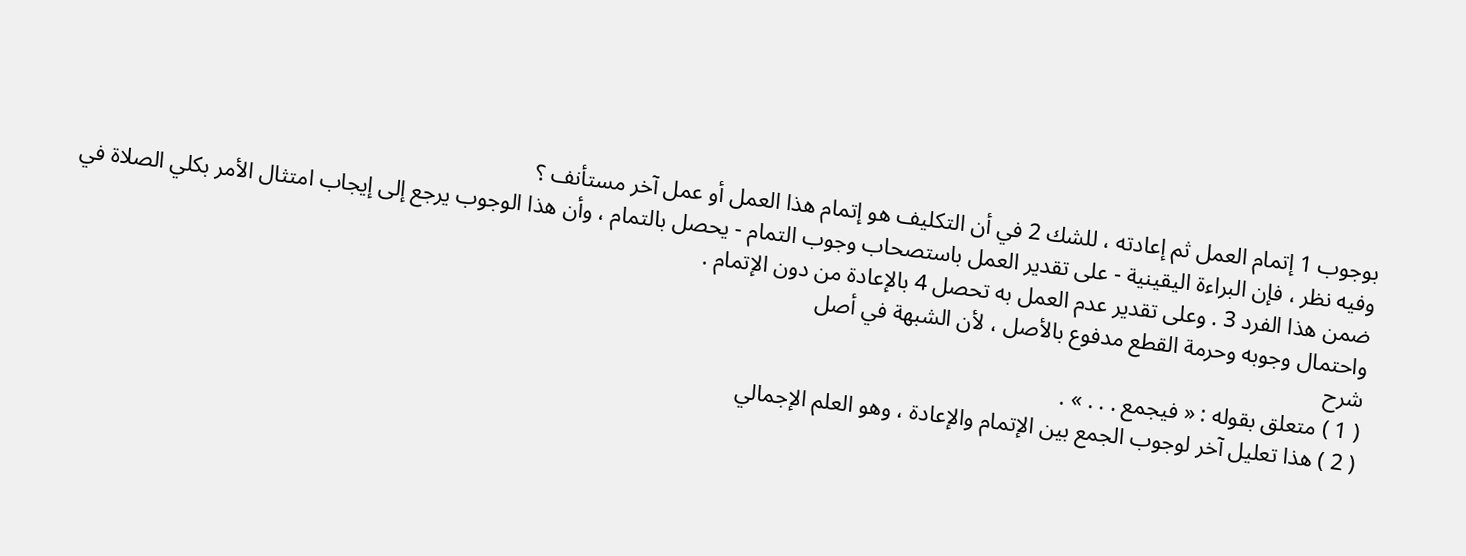بوجوب 1 إتمام العمل ثم إعادته ، للشك 2 في أن التكليف هو إتمام هذا العمل أو عمل آخر مستأنف ؟
وفيه نظر ، فإن البراءة اليقينية - على تقدير العمل باستصحاب وجوب التمام - يحصل بالتمام ، وأن هذا الوجوب يرجع إلى إيجاب امتثال الأمر بكلي الصلاة في ضمن هذا الفرد 3 . وعلى تقدير عدم العمل به تحصل 4 بالإعادة من دون الإتمام .
واحتمال وجوبه وحرمة القطع مدفوع بالأصل ، لأن الشبهة في أصل
شرح
( 1 ) متعلق بقوله : « فيجمع . . . » .
( 2 ) هذا تعليل آخر لوجوب الجمع بين الإتمام والإعادة ، وهو العلم الإجمالي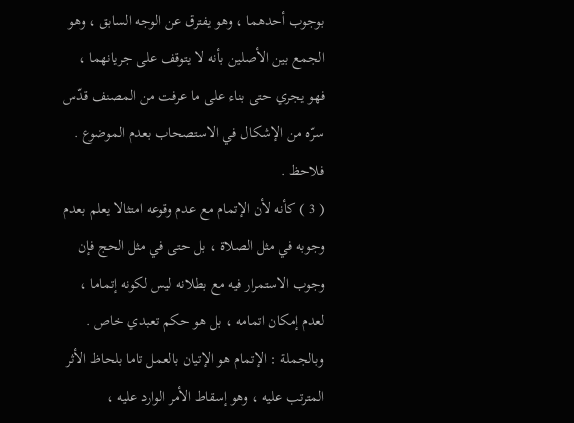بوجوب أحدهما ، وهو يفترق عن الوجه السابق ، وهو الجمع بين الأصلين بأنه لا يتوقف على جريانهما ، فهو يجري حتى بناء على ما عرفت من المصنف قدّس سرّه من الإشكال في الاستصحاب بعدم الموضوع . فلاحظ .
( 3 ) كأنه لأن الإتمام مع عدم وقوعه امتثالا يعلم بعدم وجوبه في مثل الصلاة ، بل حتى في مثل الحج فإن وجوب الاستمرار فيه مع بطلانه ليس لكونه إتماما ، لعدم إمكان اتمامه ، بل هو حكم تعبدي خاص .
وبالجملة : الإتمام هو الإتيان بالعمل تاما بلحاظ الأثر المترتب عليه ، وهو إسقاط الأمر الوارد عليه ،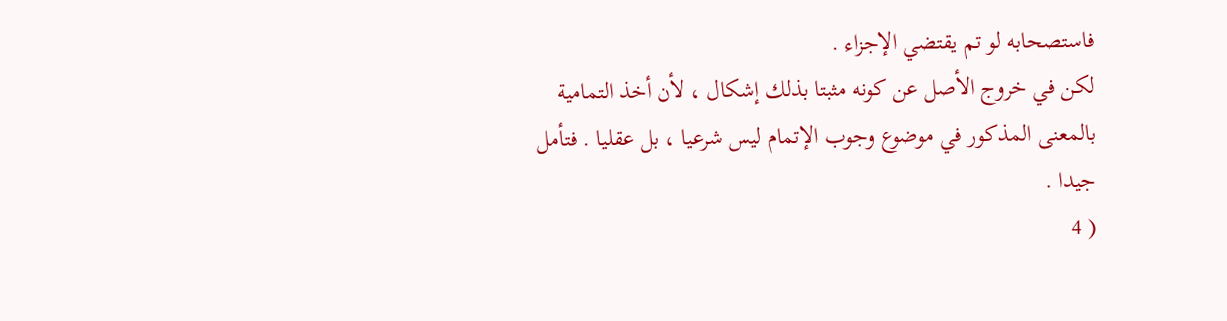فاستصحابه لو تم يقتضي الإجزاء .
لكن في خروج الأصل عن كونه مثبتا بذلك إشكال ، لأن أخذ التمامية بالمعنى المذكور في موضوع وجوب الإتمام ليس شرعيا ، بل عقليا . فتأمل جيدا .
( 4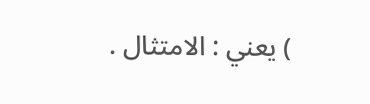) يعني : الامتثال .